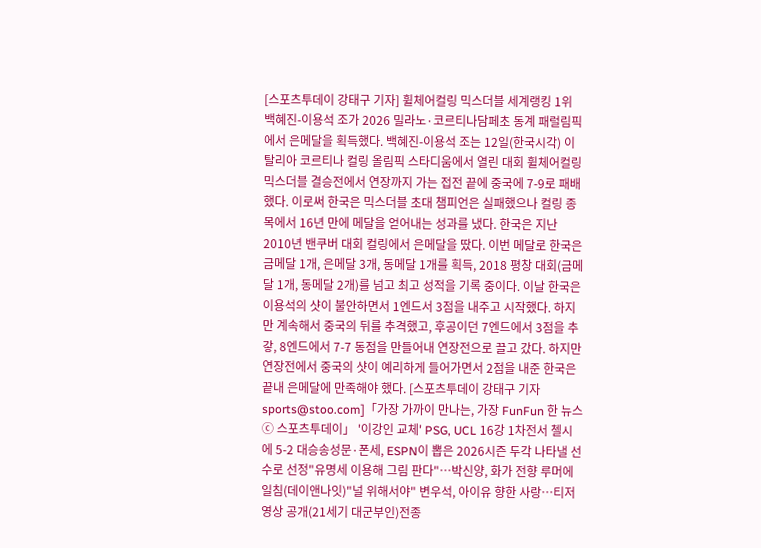[스포츠투데이 강태구 기자] 휠체어컬링 믹스더블 세계랭킹 1위 백혜진-이용석 조가 2026 밀라노·코르티나담페초 동계 패럴림픽에서 은메달을 획득했다. 백혜진-이용석 조는 12일(한국시각) 이탈리아 코르티나 컬링 올림픽 스타디움에서 열린 대회 휠체어컬링 믹스더블 결승전에서 연장까지 가는 접전 끝에 중국에 7-9로 패배했다. 이로써 한국은 믹스더블 초대 챔피언은 실패했으나 컬링 종목에서 16년 만에 메달을 얻어내는 성과를 냈다. 한국은 지난 2010년 밴쿠버 대회 컬링에서 은메달을 땄다. 이번 메달로 한국은 금메달 1개, 은메달 3개, 동메달 1개를 획득, 2018 평창 대회(금메달 1개, 동메달 2개)를 넘고 최고 성적을 기록 중이다. 이날 한국은 이용석의 샷이 불안하면서 1엔드서 3점을 내주고 시작했다. 하지만 계속해서 중국의 뒤를 추격했고, 후공이던 7엔드에서 3점을 추갛, 8엔드에서 7-7 동점을 만들어내 연장전으로 끌고 갔다. 하지만 연장전에서 중국의 샷이 예리하게 들어가면서 2점을 내준 한국은 끝내 은메달에 만족해야 했다. [스포츠투데이 강태구 기자 sports@stoo.com]「가장 가까이 만나는, 가장 FunFun 한 뉴스 ⓒ 스포츠투데이」 '이강인 교체' PSG, UCL 16강 1차전서 첼시에 5-2 대승송성문·폰세, ESPN이 뽑은 2026시즌 두각 나타낼 선수로 선정"유명세 이용해 그림 판다"…박신양, 화가 전향 루머에 일침(데이앤나잇)"널 위해서야" 변우석, 아이유 향한 사랑…티저 영상 공개(21세기 대군부인)전종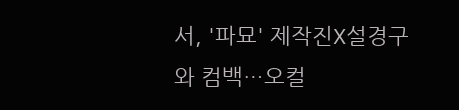서, '파묘' 제작진X설경구와 컴백…오컬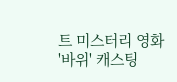트 미스터리 영화 '바위' 캐스팅